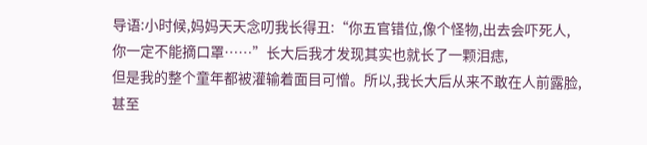导语:小时候,妈妈天天念叨我长得丑:“你五官错位,像个怪物,出去会吓死人,
你一定不能摘口罩……”长大后我才发现其实也就长了一颗泪痣,
但是我的整个童年都被灌输着面目可憎。所以,我长大后从来不敢在人前露脸,
甚至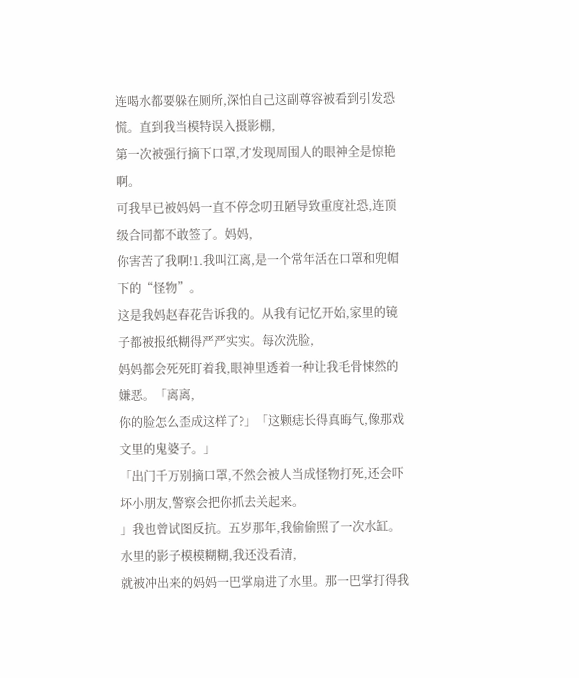连喝水都要躲在厕所,深怕自己这副尊容被看到引发恐慌。直到我当模特误入摄影棚,
第一次被强行摘下口罩,才发现周围人的眼神全是惊艳啊。
可我早已被妈妈一直不停念叨丑陋导致重度社恐,连顶级合同都不敢签了。妈妈,
你害苦了我啊!1.我叫江离,是一个常年活在口罩和兜帽下的“怪物”。
这是我妈赵春花告诉我的。从我有记忆开始,家里的镜子都被报纸糊得严严实实。每次洗脸,
妈妈都会死死盯着我,眼神里透着一种让我毛骨悚然的嫌恶。「离离,
你的脸怎么歪成这样了?」「这颗痣长得真晦气,像那戏文里的鬼婆子。」
「出门千万别摘口罩,不然会被人当成怪物打死,还会吓坏小朋友,警察会把你抓去关起来。
」我也曾试图反抗。五岁那年,我偷偷照了一次水缸。水里的影子模模糊糊,我还没看清,
就被冲出来的妈妈一巴掌扇进了水里。那一巴掌打得我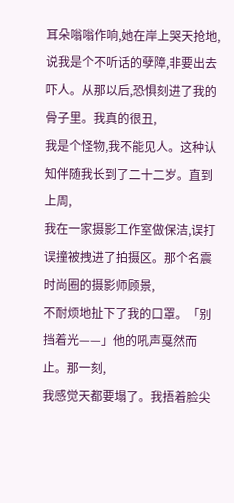耳朵嗡嗡作响,她在岸上哭天抢地,
说我是个不听话的孽障,非要出去吓人。从那以后,恐惧刻进了我的骨子里。我真的很丑,
我是个怪物,我不能见人。这种认知伴随我长到了二十二岁。直到上周,
我在一家摄影工作室做保洁,误打误撞被拽进了拍摄区。那个名震时尚圈的摄影师顾景,
不耐烦地扯下了我的口罩。「别挡着光——」他的吼声戛然而止。那一刻,
我感觉天都要塌了。我捂着脸尖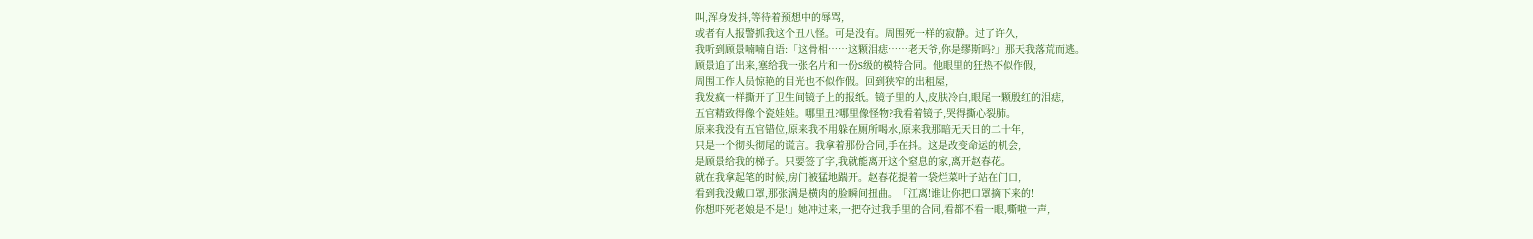叫,浑身发抖,等待着预想中的辱骂,
或者有人报警抓我这个丑八怪。可是没有。周围死一样的寂静。过了许久,
我听到顾景喃喃自语:「这骨相……这颗泪痣……老天爷,你是缪斯吗?」那天我落荒而逃。
顾景追了出来,塞给我一张名片和一份S级的模特合同。他眼里的狂热不似作假,
周围工作人员惊艳的目光也不似作假。回到狭窄的出租屋,
我发疯一样撕开了卫生间镜子上的报纸。镜子里的人,皮肤冷白,眼尾一颗殷红的泪痣,
五官精致得像个瓷娃娃。哪里丑?哪里像怪物?我看着镜子,哭得撕心裂肺。
原来我没有五官错位,原来我不用躲在厕所喝水,原来我那暗无天日的二十年,
只是一个彻头彻尾的谎言。我拿着那份合同,手在抖。这是改变命运的机会,
是顾景给我的梯子。只要签了字,我就能离开这个窒息的家,离开赵春花。
就在我拿起笔的时候,房门被猛地踹开。赵春花提着一袋烂菜叶子站在门口,
看到我没戴口罩,那张满是横肉的脸瞬间扭曲。「江离!谁让你把口罩摘下来的!
你想吓死老娘是不是!」她冲过来,一把夺过我手里的合同,看都不看一眼,嘶啦一声,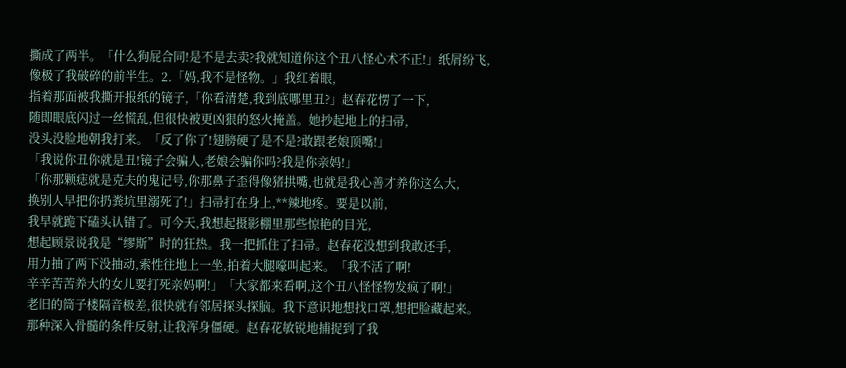撕成了两半。「什么狗屁合同!是不是去卖?我就知道你这个丑八怪心术不正!」纸屑纷飞,
像极了我破碎的前半生。2.「妈,我不是怪物。」我红着眼,
指着那面被我撕开报纸的镜子,「你看清楚,我到底哪里丑?」赵春花愣了一下,
随即眼底闪过一丝慌乱,但很快被更凶狠的怒火掩盖。她抄起地上的扫帚,
没头没脸地朝我打来。「反了你了!翅膀硬了是不是?敢跟老娘顶嘴!」
「我说你丑你就是丑!镜子会骗人,老娘会骗你吗?我是你亲妈!」
「你那颗痣就是克夫的鬼记号,你那鼻子歪得像猪拱嘴,也就是我心善才养你这么大,
换别人早把你扔粪坑里溺死了!」扫帚打在身上,**辣地疼。要是以前,
我早就跪下磕头认错了。可今天,我想起摄影棚里那些惊艳的目光,
想起顾景说我是“缪斯”时的狂热。我一把抓住了扫帚。赵春花没想到我敢还手,
用力抽了两下没抽动,索性往地上一坐,拍着大腿嚎叫起来。「我不活了啊!
辛辛苦苦养大的女儿要打死亲妈啊!」「大家都来看啊,这个丑八怪怪物发疯了啊!」
老旧的筒子楼隔音极差,很快就有邻居探头探脑。我下意识地想找口罩,想把脸藏起来。
那种深入骨髓的条件反射,让我浑身僵硬。赵春花敏锐地捕捉到了我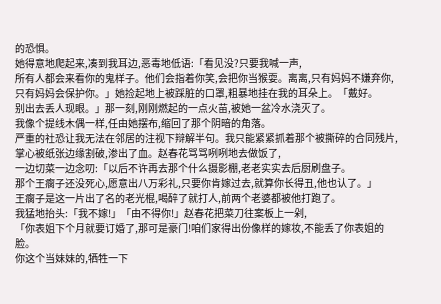的恐惧。
她得意地爬起来,凑到我耳边,恶毒地低语:「看见没?只要我喊一声,
所有人都会来看你的鬼样子。他们会指着你笑,会把你当猴耍。离离,只有妈妈不嫌弃你,
只有妈妈会保护你。」她捡起地上被踩脏的口罩,粗暴地挂在我的耳朵上。「戴好。
别出去丢人现眼。」那一刻,刚刚燃起的一点火苗,被她一盆冷水浇灭了。
我像个提线木偶一样,任由她摆布,缩回了那个阴暗的角落。
严重的社恐让我无法在邻居的注视下辩解半句。我只能紧紧抓着那个被撕碎的合同残片,
掌心被纸张边缘割破,渗出了血。赵春花骂骂咧咧地去做饭了,
一边切菜一边念叨:「以后不许再去那个什么摄影棚,老老实实去后厨刷盘子。
那个王瘸子还没死心,愿意出八万彩礼,只要你肯嫁过去,就算你长得丑,他也认了。」
王瘸子是这一片出了名的老光棍,喝醉了就打人,前两个老婆都被他打跑了。
我猛地抬头:「我不嫁!」「由不得你!」赵春花把菜刀往案板上一剁,
「你表姐下个月就要订婚了,那可是豪门!咱们家得出份像样的嫁妆,不能丢了你表姐的脸。
你这个当妹妹的,牺牲一下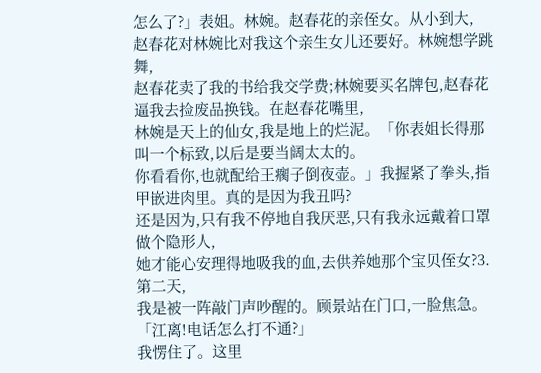怎么了?」表姐。林婉。赵春花的亲侄女。从小到大,
赵春花对林婉比对我这个亲生女儿还要好。林婉想学跳舞,
赵春花卖了我的书给我交学费;林婉要买名牌包,赵春花逼我去捡废品换钱。在赵春花嘴里,
林婉是天上的仙女,我是地上的烂泥。「你表姐长得那叫一个标致,以后是要当阔太太的。
你看看你,也就配给王瘸子倒夜壶。」我握紧了拳头,指甲嵌进肉里。真的是因为我丑吗?
还是因为,只有我不停地自我厌恶,只有我永远戴着口罩做个隐形人,
她才能心安理得地吸我的血,去供养她那个宝贝侄女?3.第二天,
我是被一阵敲门声吵醒的。顾景站在门口,一脸焦急。「江离!电话怎么打不通?」
我愣住了。这里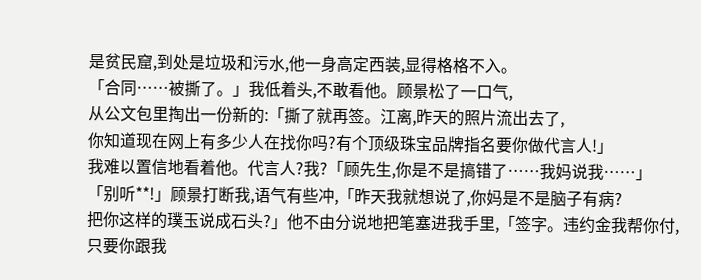是贫民窟,到处是垃圾和污水,他一身高定西装,显得格格不入。
「合同……被撕了。」我低着头,不敢看他。顾景松了一口气,
从公文包里掏出一份新的:「撕了就再签。江离,昨天的照片流出去了,
你知道现在网上有多少人在找你吗?有个顶级珠宝品牌指名要你做代言人!」
我难以置信地看着他。代言人?我?「顾先生,你是不是搞错了……我妈说我……」
「别听**!」顾景打断我,语气有些冲,「昨天我就想说了,你妈是不是脑子有病?
把你这样的璞玉说成石头?」他不由分说地把笔塞进我手里,「签字。违约金我帮你付,
只要你跟我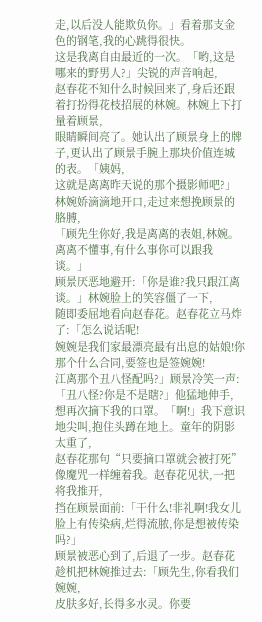走,以后没人能欺负你。」看着那支金色的钢笔,我的心跳得很快。
这是我离自由最近的一次。「哟,这是哪来的野男人?」尖锐的声音响起,
赵春花不知什么时候回来了,身后还跟着打扮得花枝招展的林婉。林婉上下打量着顾景,
眼睛瞬间亮了。她认出了顾景身上的牌子,更认出了顾景手腕上那块价值连城的表。「姨妈,
这就是离离昨天说的那个摄影师吧?」林婉娇滴滴地开口,走过来想挽顾景的胳膊,
「顾先生你好,我是离离的表姐,林婉。离离不懂事,有什么事你可以跟我谈。」
顾景厌恶地避开:「你是谁?我只跟江离谈。」林婉脸上的笑容僵了一下,
随即委屈地看向赵春花。赵春花立马炸了:「怎么说话呢!
婉婉是我们家最漂亮最有出息的姑娘!你那个什么合同,要签也是签婉婉!
江离那个丑八怪配吗?」顾景冷笑一声:「丑八怪?你是不是瞎?」他猛地伸手,
想再次摘下我的口罩。「啊!」我下意识地尖叫,抱住头蹲在地上。童年的阴影太重了,
赵春花那句“只要摘口罩就会被打死”像魔咒一样缠着我。赵春花见状,一把将我推开,
挡在顾景面前:「干什么!非礼啊!我女儿脸上有传染病,烂得流脓,你是想被传染吗?」
顾景被恶心到了,后退了一步。赵春花趁机把林婉推过去:「顾先生,你看我们婉婉,
皮肤多好,长得多水灵。你要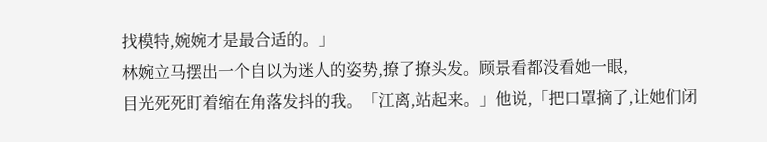找模特,婉婉才是最合适的。」
林婉立马摆出一个自以为迷人的姿势,撩了撩头发。顾景看都没看她一眼,
目光死死盯着缩在角落发抖的我。「江离,站起来。」他说,「把口罩摘了,让她们闭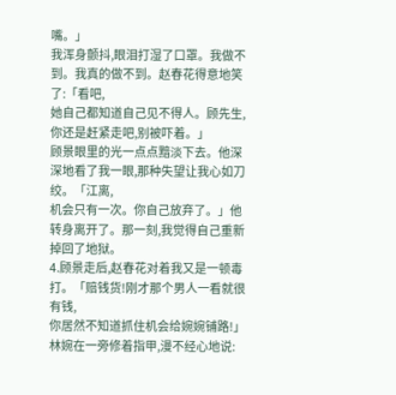嘴。」
我浑身颤抖,眼泪打湿了口罩。我做不到。我真的做不到。赵春花得意地笑了:「看吧,
她自己都知道自己见不得人。顾先生,你还是赶紧走吧,别被吓着。」
顾景眼里的光一点点黯淡下去。他深深地看了我一眼,那种失望让我心如刀绞。「江离,
机会只有一次。你自己放弃了。」他转身离开了。那一刻,我觉得自己重新掉回了地狱。
4.顾景走后,赵春花对着我又是一顿毒打。「赔钱货!刚才那个男人一看就很有钱,
你居然不知道抓住机会给婉婉铺路!」林婉在一旁修着指甲,漫不经心地说: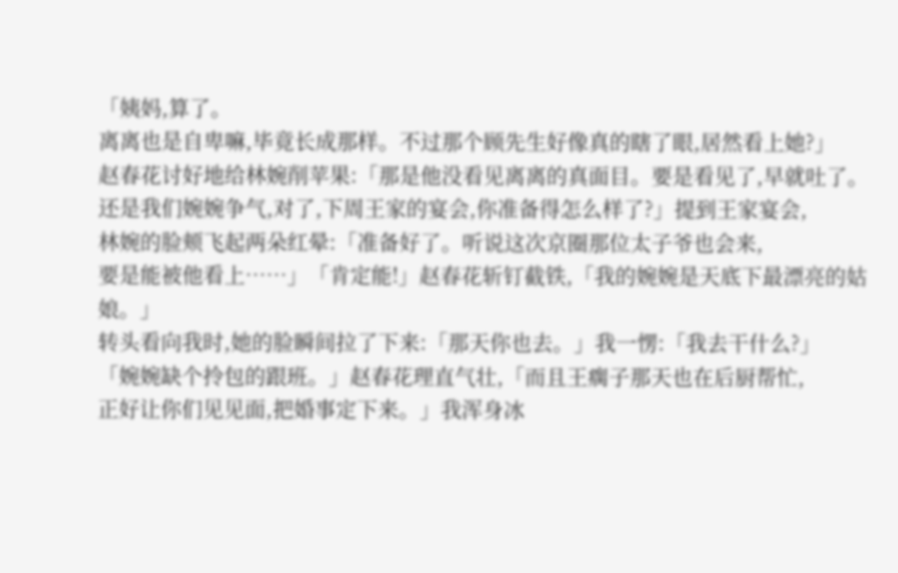「姨妈,算了。
离离也是自卑嘛,毕竟长成那样。不过那个顾先生好像真的瞎了眼,居然看上她?」
赵春花讨好地给林婉削苹果:「那是他没看见离离的真面目。要是看见了,早就吐了。
还是我们婉婉争气,对了,下周王家的宴会,你准备得怎么样了?」提到王家宴会,
林婉的脸颊飞起两朵红晕:「准备好了。听说这次京圈那位太子爷也会来,
要是能被他看上……」「肯定能!」赵春花斩钉截铁,「我的婉婉是天底下最漂亮的姑娘。」
转头看向我时,她的脸瞬间拉了下来:「那天你也去。」我一愣:「我去干什么?」
「婉婉缺个拎包的跟班。」赵春花理直气壮,「而且王瘸子那天也在后厨帮忙,
正好让你们见见面,把婚事定下来。」我浑身冰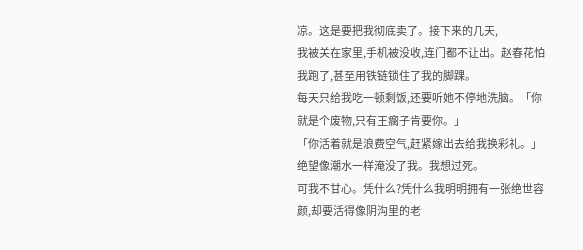凉。这是要把我彻底卖了。接下来的几天,
我被关在家里,手机被没收,连门都不让出。赵春花怕我跑了,甚至用铁链锁住了我的脚踝。
每天只给我吃一顿剩饭,还要听她不停地洗脑。「你就是个废物,只有王瘸子肯要你。」
「你活着就是浪费空气,赶紧嫁出去给我换彩礼。」绝望像潮水一样淹没了我。我想过死。
可我不甘心。凭什么?凭什么我明明拥有一张绝世容颜,却要活得像阴沟里的老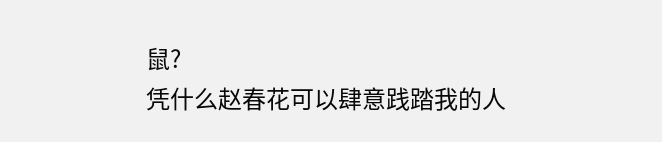鼠?
凭什么赵春花可以肆意践踏我的人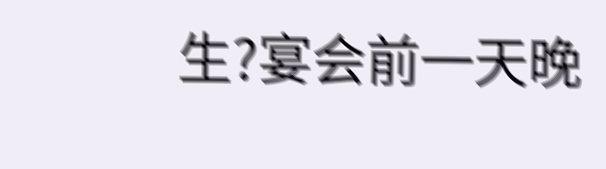生?宴会前一天晚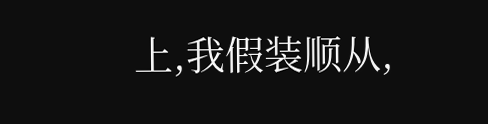上,我假装顺从,